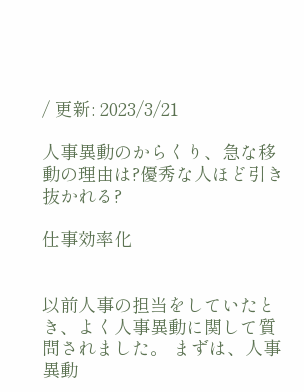/ 更新: 2023/3/21

人事異動のからくり、急な移動の理由は?優秀な人ほど引き抜かれる?

仕事効率化


以前人事の担当をしていたとき、よく人事異動に関して質問されました。 まずは、人事異動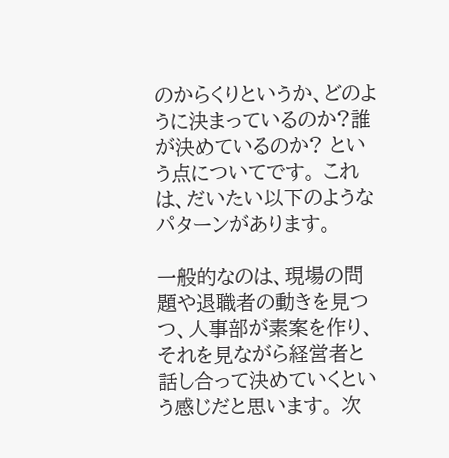のからくりというか、どのように決まっているのか?誰が決めているのか? という点についてです。 これは、だいたい以下のようなパターンがあります。

一般的なのは、現場の問題や退職者の動きを見つつ、人事部が素案を作り、それを見ながら経営者と話し合って決めていくという感じだと思います。 次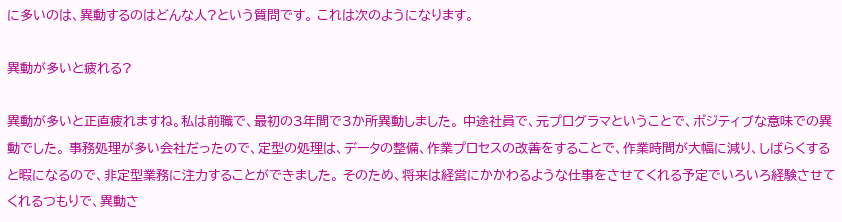に多いのは、異動するのはどんな人?という質問です。 これは次のようになります。

異動が多いと疲れる?

異動が多いと正直疲れますね。私は前職で、最初の3年間で3か所異動しました。 中途社員で、元プログラマということで、ポジティブな意味での異動でした。 事務処理が多い会社だったので、定型の処理は、データの整備、作業プロセスの改善をすることで、作業時間が大幅に減り、しばらくすると暇になるので、非定型業務に注力することができました。 そのため、将来は経営にかかわるような仕事をさせてくれる予定でいろいろ経験させてくれるつもりで、異動さ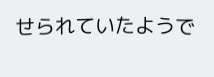せられていたようで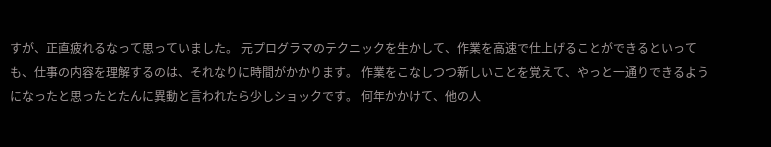すが、正直疲れるなって思っていました。 元プログラマのテクニックを生かして、作業を高速で仕上げることができるといっても、仕事の内容を理解するのは、それなりに時間がかかります。 作業をこなしつつ新しいことを覚えて、やっと一通りできるようになったと思ったとたんに異動と言われたら少しショックです。 何年かかけて、他の人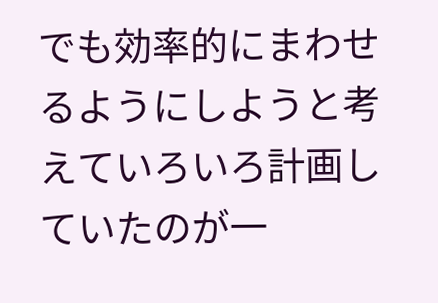でも効率的にまわせるようにしようと考えていろいろ計画していたのが一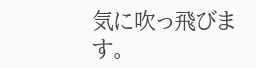気に吹っ飛びます。